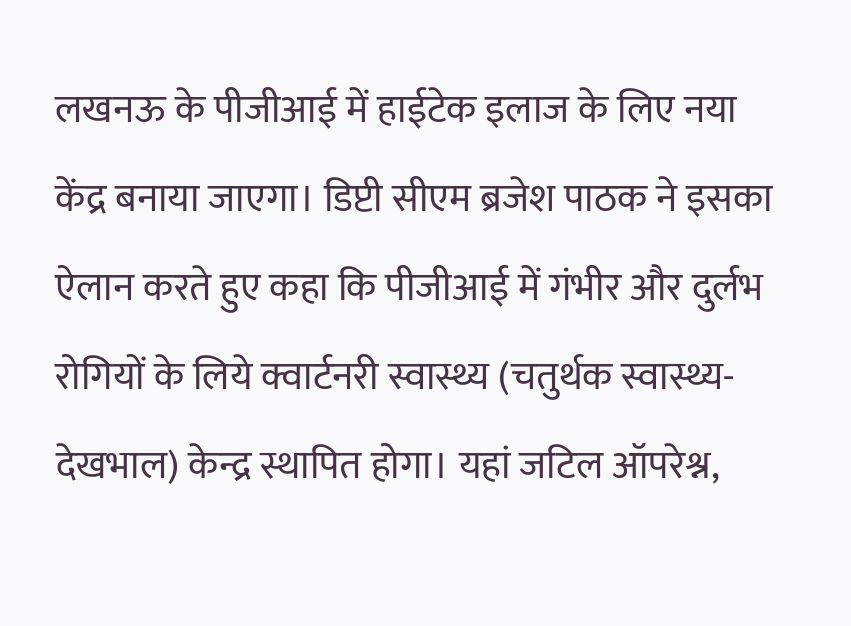लखनऊ के पीजीआई में हाईटेक इलाज के लिए नया केंद्र बनाया जाएगा। डिप्टी सीएम ब्रजेश पाठक ने इसका ऐलान करते हुए कहा कि पीजीआई में गंभीर और दुर्लभ रोगियों के लिये क्वार्टनरी स्वास्थ्य (चतुर्थक स्वास्थ्य-देखभाल) केन्द्र स्थापित होगा। यहां जटिल ऑपरेश्न,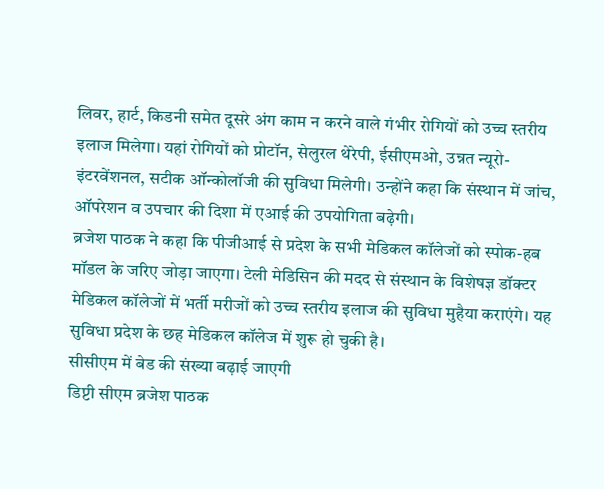लिवर, हार्ट, किडनी समेत दूसरे अंग काम न करने वाले गंभीर रोगियों को उच्च स्तरीय इलाज मिलेगा। यहां रोगियों को प्रोटॉन, सेलुरल थेरेपी, ईसीएमओ, उन्नत न्यूरो-इंटरवेंशनल, सटीक ऑन्कोलॉजी की सुविधा मिलेगी। उन्होंने कहा कि संस्थान में जांच, ऑपरेशन व उपचार की दिशा में एआई की उपयोगिता बढ़ेगी।
ब्रजेश पाठक ने कहा कि पीजीआई से प्रदेश के सभी मेडिकल कॉलेजों को स्पोक-हब मॉडल के जरिए जोड़ा जाएगा। टेली मेडिसिन की मदद से संस्थान के विशेषज्ञ डॉक्टर मेडिकल कॉलेजों में भर्ती मरीजों को उच्च स्तरीय इलाज की सुविधा मुहैया कराएंगे। यह सुविधा प्रदेश के छह मेडिकल कॉलेज में शुरू हो चुकी है।
सीसीएम में बेड की संख्या बढ़ाई जाएगी
डिप्टी सीएम ब्रजेश पाठक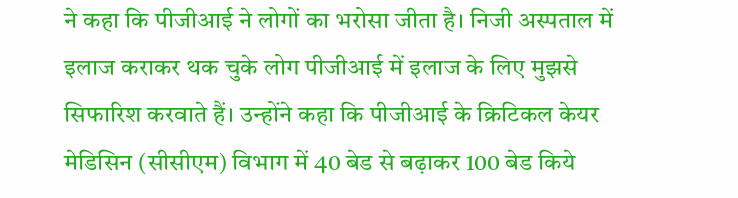ने कहा कि पीजीआई ने लोगों का भरोसा जीता है। निजी अस्पताल में इलाज कराकर थक चुके लोग पीजीआई में इलाज के लिए मुझसे सिफारिश करवाते हैं। उन्होंने कहा कि पीजीआई के क्रिटिकल केयर मेडिसिन (सीसीएम) विभाग में 40 बेड से बढ़ाकर 100 बेड किये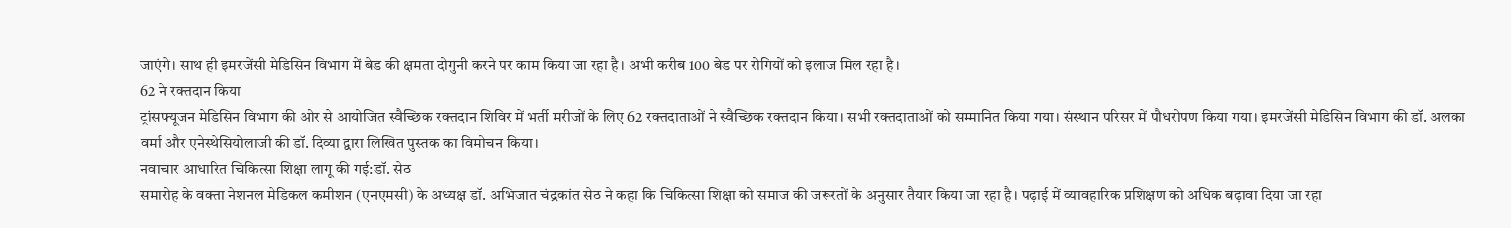जाएंगे। साथ ही इमरजेंसी मेडिसिन विभाग में बेड की क्षमता दोगुनी करने पर काम किया जा रहा है। अभी करीब 100 बेड पर रोगियों को इलाज मिल रहा है।
62 ने रक्तदान किया
ट्रांसफ्यूजन मेडिसिन विभाग की ओर से आयोजित स्वैच्छिक रक्तदान शिविर में भर्ती मरीजों के लिए 62 रक्तदाताओं ने स्वैच्छिक रक्तदान किया। सभी रक्तदाताओं को सम्मानित किया गया। संस्थान परिसर में पौधरोपण किया गया। इमरजेंसी मेडिसिन विभाग की डॉ. अलका वर्मा और एनेस्थेसियोलाजी की डॉ. दिव्या द्वारा लिखित पुस्तक का विमोचन किया।
नवाचार आधारित चिकित्सा शिक्षा लागू की गई:डॉ. सेठ
समारोह के वक्ता नेशनल मेडिकल कमीशन (एनएमसी) के अध्यक्ष डॉ. अभिजात चंद्रकांत सेठ ने कहा कि चिकित्सा शिक्षा को समाज की जरूरतों के अनुसार तैयार किया जा रहा है। पढ़ाई में व्यावहारिक प्रशिक्षण को अधिक बढ़ावा दिया जा रहा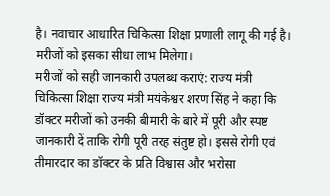है। नवाचार आधारित चिकित्सा शिक्षा प्रणाली लागू की गई है। मरीजों को इसका सीधा लाभ मिलेगा।
मरीजों को सही जानकारी उपलब्ध कराएं: राज्य मंत्री
चिकित्सा शिक्षा राज्य मंत्री मयंकेश्वर शरण सिंह ने कहा कि डॉक्टर मरीजों को उनकी बीमारी के बारे में पूरी और स्पष्ट जानकारी दें ताकि रोगी पूरी तरह संतुष्ट हो। इससे रोगी एवं तीमारदार का डॉक्टर के प्रति विश्वास और भरोसा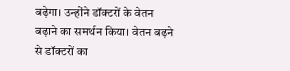बढ़ेगा। उन्होंने डॉक्टरों के वेतन बढ़ाने का समर्थन किया। वेतन बढ़ने से डॉक्टरों का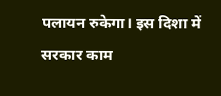पलायन रुकेगा। इस दिशा में सरकार काम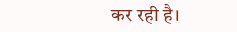कर रही है।